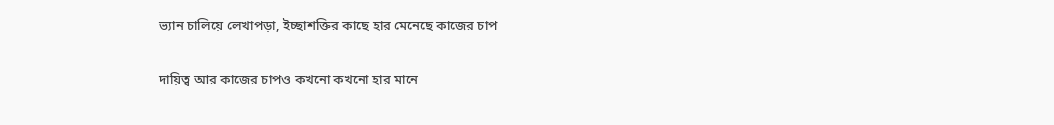ভ্যান চালিয়ে লেখাপড়া, ইচ্ছাশক্তির কাছে হার মেনেছে কাজের চাপ

দায়িত্ব আর কাজের চাপও কখনো কখনো হার মানে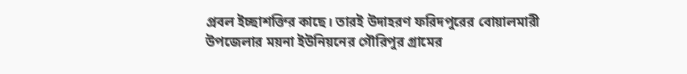প্রবল ইচ্ছাশক্তির কাছে। তারই উদাহরণ ফরিদপুরের বোয়ালমারী উপজেলার ময়না ইউনিয়নের গৌরিপুর গ্রামের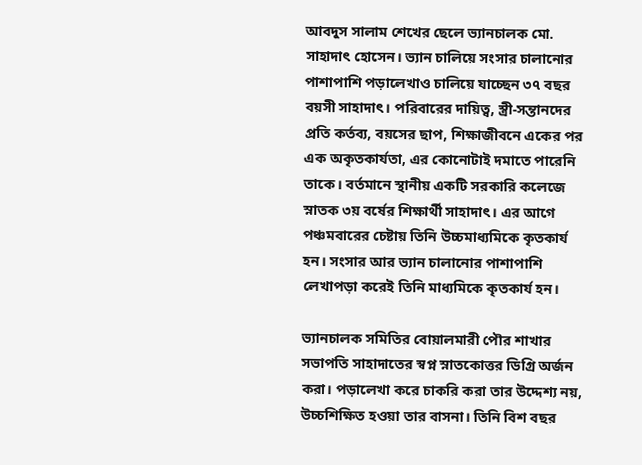আবদুস সালাম শেখের ছেলে ভ্যানচালক মো. সাহাদাৎ হোসেন। ভ্যান চালিয়ে সংসার চালানোর পাশাপাশি পড়ালেখাও চালিয়ে যাচ্ছেন ৩৭ বছর বয়সী সাহাদাৎ। পরিবারের দায়িত্ব, স্ত্রী-সন্তানদের প্রতি কর্তব্য, বয়সের ছাপ, শিক্ষাজীবনে একের পর এক অকৃতকার্যতা, এর কোনোটাই দমাতে পারেনি তাকে। বর্তমানে স্থানীয় একটি সরকারি কলেজে স্নাতক ৩য় বর্ষের শিক্ষার্থী সাহাদাৎ। এর আগে পঞ্চমবারের চেষ্টায় তিনি উচ্চমাধ্যমিকে কৃতকার্য হন। সংসার আর ভ্যান চালানোর পাশাপাশি লেখাপড়া করেই তিনি মাধ্যমিকে কৃতকার্য হন।

ভ্যানচালক সমিতির বোয়ালমারী পৌর শাখার সভাপতি সাহাদাতের স্বপ্ন স্নাতকোত্তর ডিগ্রি অর্জন করা। পড়ালেখা করে চাকরি করা তার উদ্দেশ্য নয়, উচ্চশিক্ষিত হওয়া তার বাসনা। তিনি বিশ বছর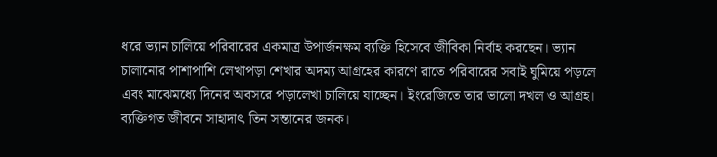ধরে ভ্যান চালিয়ে পরিবারের একমাত্র উপার্জনক্ষম ব্যক্তি হিসেবে জীবিকা নির্বাহ করছেন। ভ্যান চালানোর পাশাপাশি লেখাপড়া শেখার অদম্য আগ্রহের কারণে রাতে পরিবারের সবাই ঘুমিয়ে পড়লে এবং মাঝেমধ্যে দিনের অবসরে পড়ালেখা চালিয়ে যাচ্ছেন। ইংরেজিতে তার ভালো দখল ও আগ্রহ। ব্যক্তিগত জীবনে সাহাদাৎ তিন সন্তানের জনক।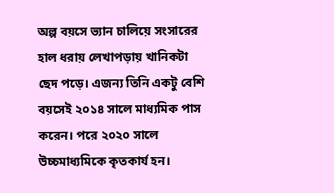অল্প বয়সে ভ্যান চালিয়ে সংসারের হাল ধরায় লেখাপড়ায় খানিকটা ছেদ পড়ে। এজন্য তিনি একটু বেশি বয়সেই ২০১৪ সালে মাধ্যমিক পাস করেন। পরে ২০২০ সালে উচ্চমাধ্যমিকে কৃতকার্য হন।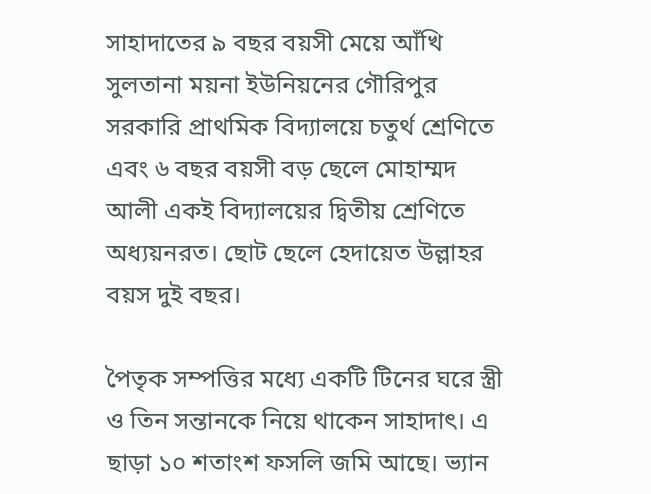সাহাদাতের ৯ বছর বয়সী মেয়ে আঁখি সুলতানা ময়না ইউনিয়নের গৌরিপুর সরকারি প্রাথমিক বিদ্যালয়ে চতুর্থ শ্রেণিতে এবং ৬ বছর বয়সী বড় ছেলে মোহাম্মদ আলী একই বিদ্যালয়ের দ্বিতীয় শ্রেণিতে অধ্যয়নরত। ছোট ছেলে হেদায়েত উল্লাহর বয়স দুই বছর।

পৈতৃক সম্পত্তির মধ্যে একটি টিনের ঘরে স্ত্রী ও তিন সন্তানকে নিয়ে থাকেন সাহাদাৎ। এ ছাড়া ১০ শতাংশ ফসলি জমি আছে। ভ্যান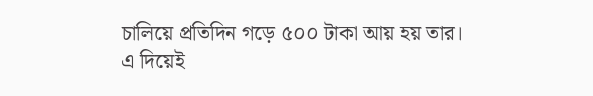চালিয়ে প্রতিদিন গড়ে ৫০০ টাকা আয় হয় তার। এ দিয়েই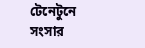টেনেটুনে সংসার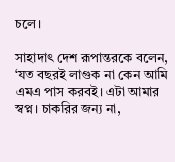চলে।

সাহাদাৎ দেশ রূপান্তরকে বলেন, ‘যত বছরই লাগুক না কেন আমি এমএ পাস করবই। এটা আমার স্বপ্ন। চাকরির জন্য না,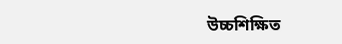উচ্চশিক্ষিত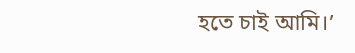হতে চাই আমি।’